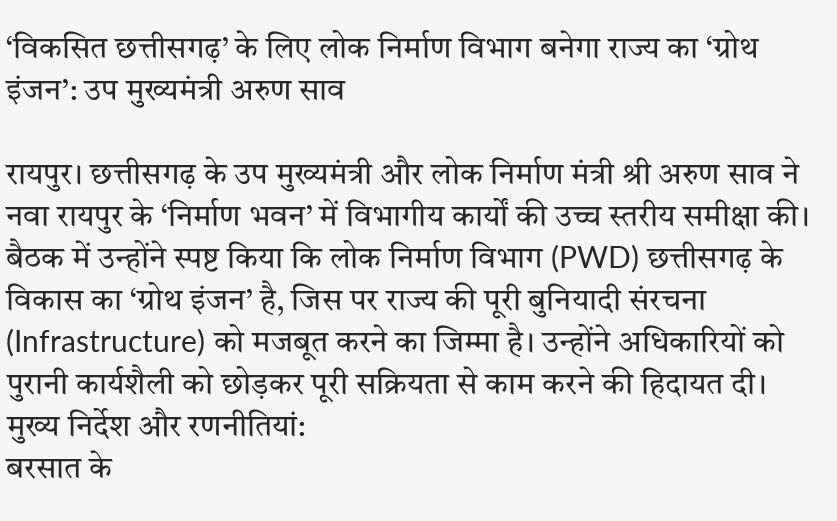‘विकसित छत्तीसगढ़’ के लिए लोक निर्माण विभाग बनेगा राज्य का ‘ग्रोथ इंजन’: उप मुख्यमंत्री अरुण साव

रायपुर। छत्तीसगढ़ के उप मुख्यमंत्री और लोक निर्माण मंत्री श्री अरुण साव ने नवा रायपुर के ‘निर्माण भवन’ में विभागीय कार्यों की उच्च स्तरीय समीक्षा की। बैठक में उन्होंने स्पष्ट किया कि लोक निर्माण विभाग (PWD) छत्तीसगढ़ के विकास का ‘ग्रोथ इंजन’ है, जिस पर राज्य की पूरी बुनियादी संरचना (Infrastructure) को मजबूत करने का जिम्मा है। उन्होंने अधिकारियों को पुरानी कार्यशैली को छोड़कर पूरी सक्रियता से काम करने की हिदायत दी।
मुख्य निर्देश और रणनीतियां:
बरसात के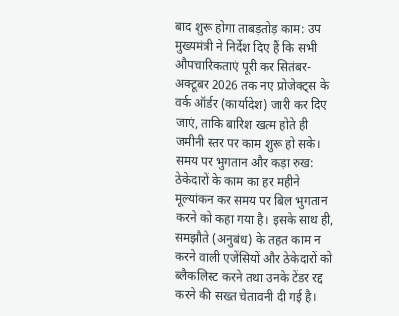बाद शुरू होगा ताबड़तोड़ काम: उप मुख्यमंत्री ने निर्देश दिए हैं कि सभी औपचारिकताएं पूरी कर सितंबर-अक्टूबर 2026 तक नए प्रोजेक्ट्स के वर्क ऑर्डर (कार्यादेश) जारी कर दिए जाएं, ताकि बारिश खत्म होते ही जमीनी स्तर पर काम शुरू हो सके।
समय पर भुगतान और कड़ा रुख: ठेकेदारों के काम का हर महीने मूल्यांकन कर समय पर बिल भुगतान करने को कहा गया है। इसके साथ ही, समझौते (अनुबंध) के तहत काम न करने वाली एजेंसियों और ठेकेदारों को ब्लैकलिस्ट करने तथा उनके टेंडर रद्द करने की सख्त चेतावनी दी गई है।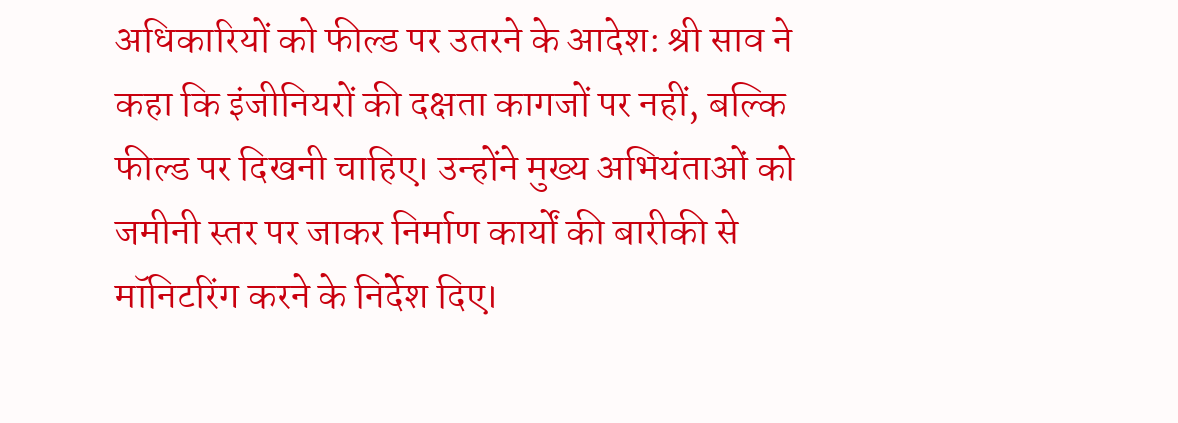अधिकारियों को फील्ड पर उतरने के आदेश: श्री साव ने कहा कि इंजीनियरों की दक्षता कागजों पर नहीं, बल्कि फील्ड पर दिखनी चाहिए। उन्होंने मुख्य अभियंताओं को जमीनी स्तर पर जाकर निर्माण कार्यों की बारीकी से मॉनिटरिंग करने के निर्देश दिए।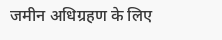जमीन अधिग्रहण के लिए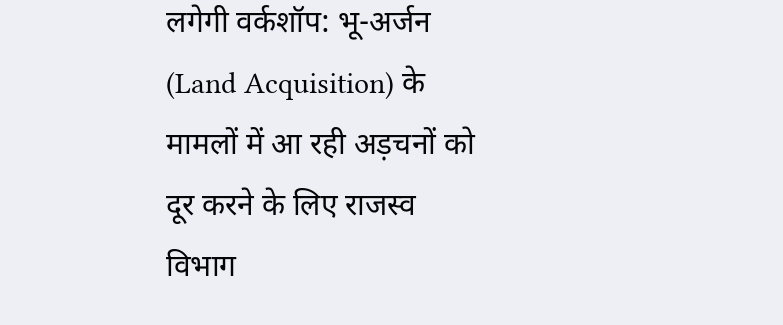लगेगी वर्कशॉप: भू-अर्जन (Land Acquisition) के मामलों में आ रही अड़चनों को दूर करने के लिए राजस्व विभाग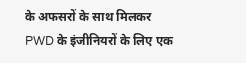के अफसरों के साथ मिलकर PWD के इंजीनियरों के लिए एक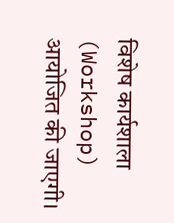विशेष कार्यशाला (Workshop) आयोजित की जाएगी।